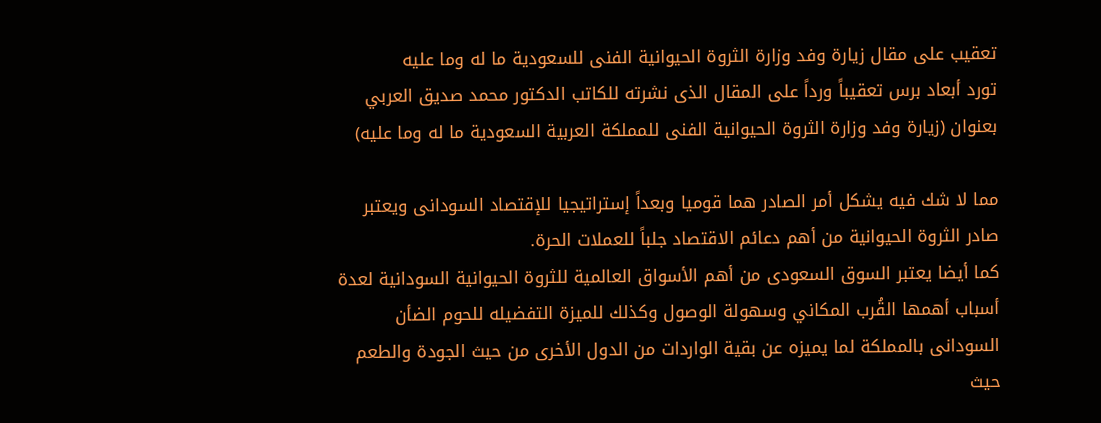تعقيب على مقال زيارة وفد وزارة الثروة الحيوانية الفنى للسعودية ما له وما عليه
تورد أبعاد برس تعقيباً ورداً على المقال الذى نشرته للكاتب الدكتور محمد صديق العربي بعنوان (زيارة وفد وزارة الثروة الحيوانية الفنى للمملكة العربية السعودية ما له وما عليه)

مما لا شك فيه يشكل أمر الصادر هما قوميا وبعداً إستراتيجيا للإقتصاد السودانى ويعتبر صادر الثروة الحيوانية من أهم دعائم الاقتصاد جلباً للعملات الحرة.
كما أيضا يعتبر السوق السعودى من أهم الأسواق العالمية للثروة الحيوانية السودانية لعدة أسباب أهمها القُرب المكاني وسهولة الوصول وكذلك للميزة التفضيله للحوم الضأن السودانى بالمملكة لما يميزه عن بقية الواردات من الدول الأخرى من حيث الجودة والطعم حيث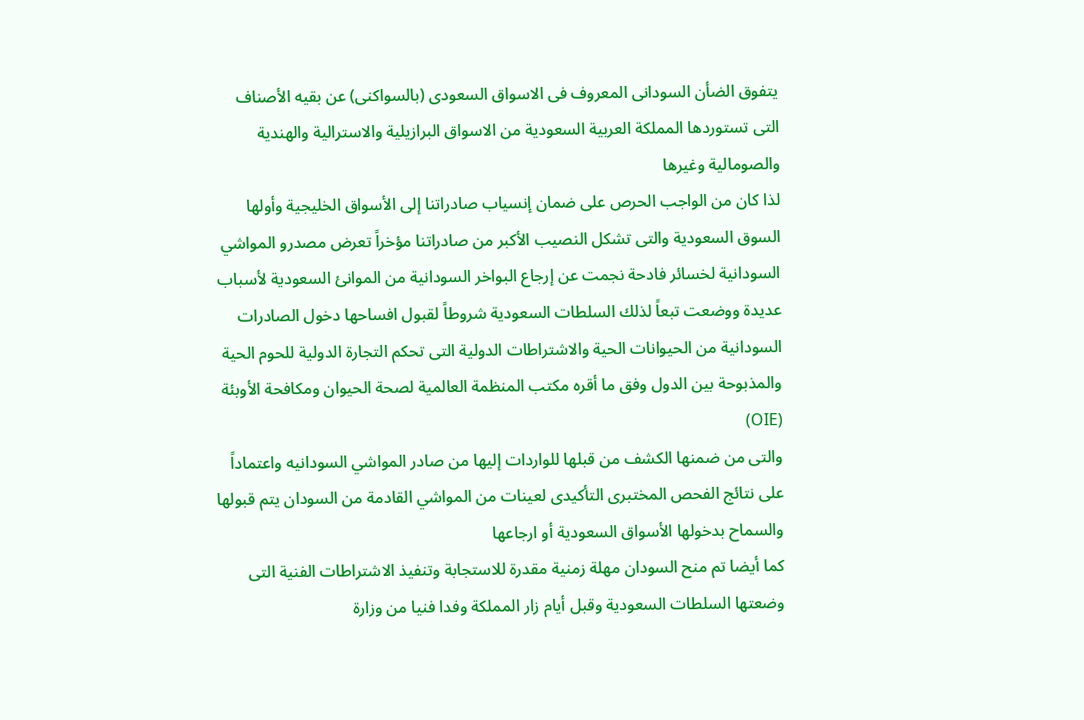يتفوق الضأن السودانى المعروف فى الاسواق السعودى (بالسواكنى) عن بقيه الأصناف التى تستوردها المملكة العربية السعودية من الاسواق البرازيلية والاسترالية والهندية والصومالية وغيرها
لذا كان من الواجب الحرص على ضمان إنسياب صادراتنا إلى الأسواق الخليجية وأولها السوق السعودية والتى تشكل النصيب الأكبر من صادراتنا مؤخراً تعرض مصدرو المواشي السودانية لخسائر فادحة نجمت عن إرجاع البواخر السودانية من الموانئ السعودية لأسباب عديدة ووضعت تبعاً لذلك السلطات السعودية شروطاً لقبول افساحها دخول الصادرات السودانية من الحيوانات الحية والاشتراطات الدولية التى تحكم التجارة الدولية للحوم الحية والمذبوحة بين الدول وفق ما أقره مكتب المنظمة العالمية لصحة الحيوان ومكافحة الأوبئة (OIE)
والتى من ضمنها الكشف من قبلها للواردات إليها من صادر المواشي السودانيه واعتماداً على نتائج الفحص المختبرى التأكيدى لعينات من المواشي القادمة من السودان يتم قبولها والسماح بدخولها الأسواق السعودية أو ارجاعها
كما أيضا تم منح السودان مهلة زمنية مقدرة للاستجابة وتنفيذ الاشتراطات الفنية التى وضعتها السلطات السعودية وقبل أيام زار المملكة وفدا فنيا من وزارة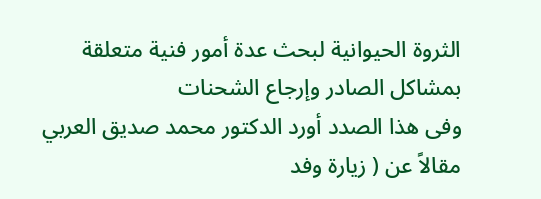الثروة الحيوانية لبحث عدة أمور فنية متعلقة بمشاكل الصادر وإرجاع الشحنات
وفى هذا الصدد أورد الدكتور محمد صديق العربي مقالاً عن ( زيارة وفد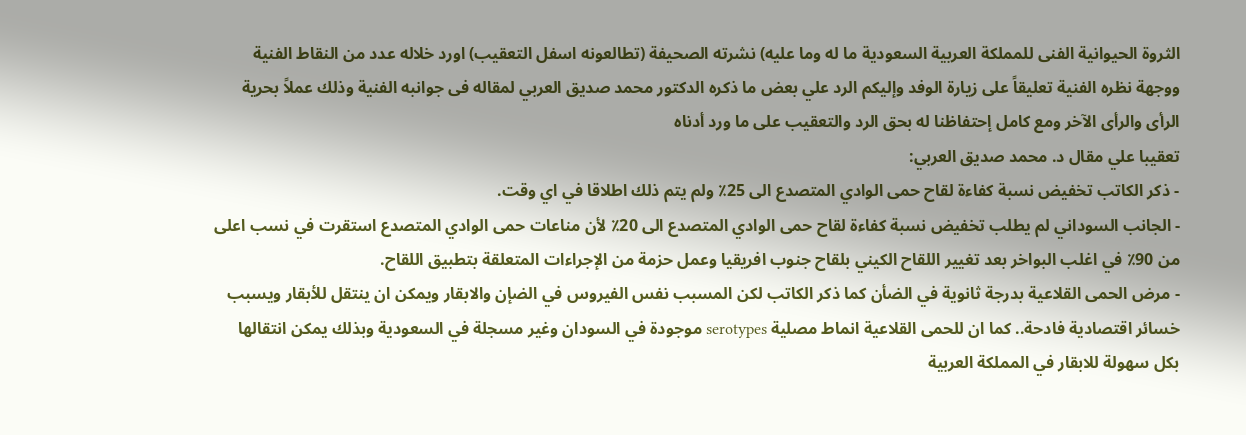الثروة الحيوانية الفنى للمملكة العربية السعودية ما له وما عليه) نشرته الصحيفة (تطالعونه اسفل التعقيب) اورد خلاله عدد من النقاط الفنية ووجهة نظره الفنية تعليقاً على زيارة الوفد وإليكم الرد علي بعض ما ذكره الدكتور محمد صديق العربي لمقاله فى جوانبه الفنية وذلك عملاً بحرية الرأى والرأى الآخر ومع كامل إحتفاظنا له بحق الرد والتعقيب على ما ورد أدناه
تعقيبا علي مقال د. محمد صديق العربي:
- ذكر الكاتب تخفيض نسبة كفاءة لقاح حمى الوادي المتصدع الى 25٪ ولم يتم ذلك اطلاقا في اي وقت.
- الجانب السوداني لم يطلب تخفيض نسبة كفاءة لقاح حمى الوادي المتصدع الى 20٪ لأن مناعات حمى الوادي المتصدع استقرت في نسب اعلى من 90٪ في اغلب البواخر بعد تغيير اللقاح الكيني بلقاح جنوب افريقيا وعمل حزمة من الإجراءات المتعلقة بتطبيق اللقاح.
- مرض الحمى القلاعية بدرجة ثانوية في الضأن كما ذكر الكاتب لكن المسبب نفس الفيروس في الضإن والابقار ويمكن ان ينتقل للأبقار ويسبب خسائر اقتصادية فادحة.. كما ان للحمى القلاعية انماط مصلية serotypes موجودة في السودان وغير مسجلة في السعودية وبذلك يمكن انتقالها بكل سهولة للابقار في المملكة العربية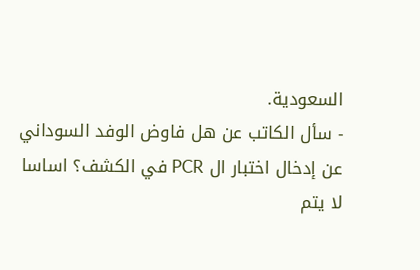السعودية.
- سأل الكاتب عن هل فاوض الوفد السوداني عن إدخال اختبار ال PCR في الكشف؟ اساسا لا يتم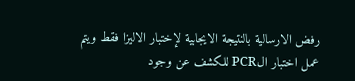رفض الارسالية بالنتيجة الايجابية لإختبار الاليزا فقط ويتم عمل اختبار الPCR للكشف عن وجود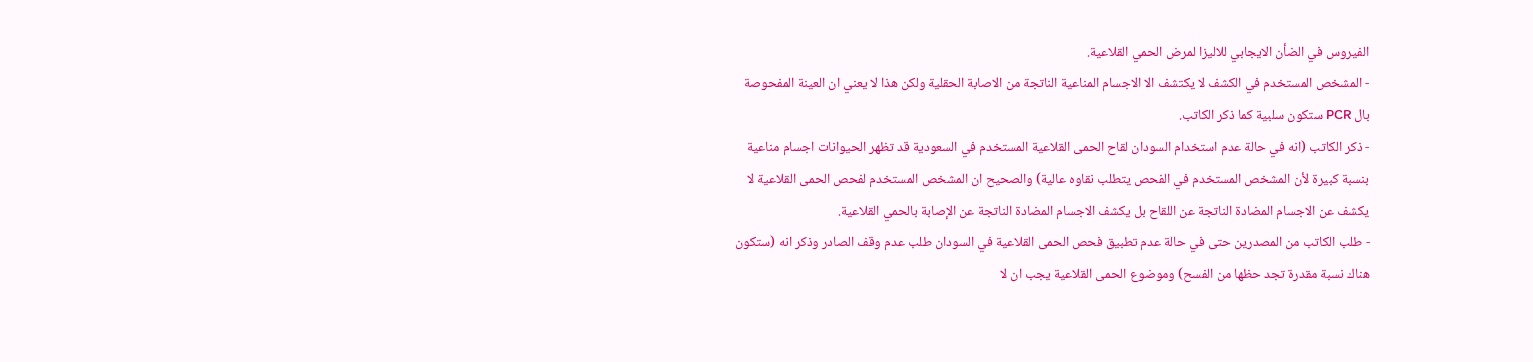الفيروس في الضأن الايجابي للاليزا لمرض الحمي القلاعية.
- المشخص المستخدم في الكشف لا يكتشف الا الاجسام المناعية الناتجة من الاصابة الحقلية ولكن هذا لا يعني ان العينة المفحوصة بال PCR ستكون سلبية كما ذكر الكاتب.
- ذكر الكاتب (انه في حالة عدم استخدام السودان لقاح الحمى القلاعية المستخدم في السعودية قد تظهر الحيوانات اجسام مناعية بنسبة كبيرة لأن المشخص المستخدم في الفحص يتطلب نقاوه عالية) والصحيح ان المشخص المستخدم لفحص الحمى القلاعية لا يكشف عن الاجسام المضادة الناتجة عن اللقاح بل يكشف الاجسام المضادة الناتجة عن الإصابة بالحمي القلاعية.
- طلب الكاتب من المصدرين حتى في حالة عدم تطبيق فحص الحمى القلاعية في السودان طلب عدم وقف الصادر وذكر انه (ستكون هناك نسبة مقدرة تجد حظها من الفسح) وموضوع الحمى القلاعية يجب ان لا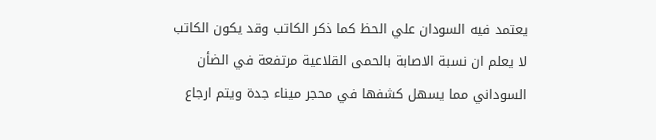يعتمد فيه السودان علي الحظ كما ذكر الكاتب وقد يكون الكاتب لا يعلم ان نسبة الاصابة بالحمى القلاعية مرتفعة في الضأن السوداني مما يسهل كشفها في محجر ميناء جدة ويتم ارجاع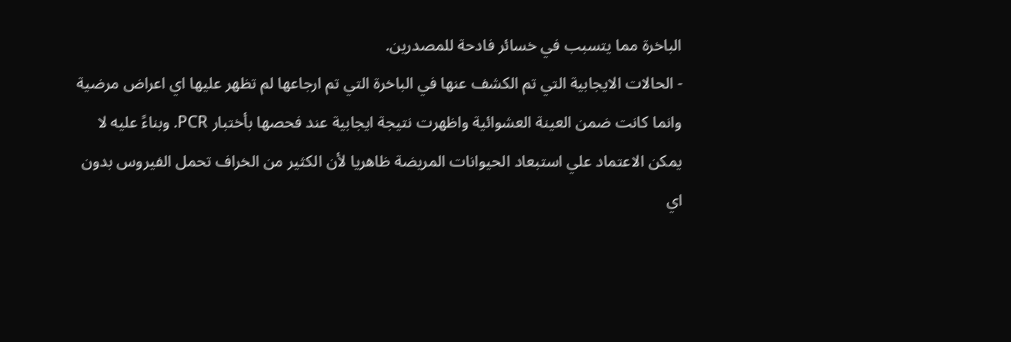الباخرة مما يتسبب في خسائر فادحة للمصدرين.
- الحالات الايجابية التي تم الكشف عنها في الباخرة التي تم ارجاعها لم تظهر عليها اي اعراض مرضية وانما كانت ضمن العينة العشوائية واظهرت نتيجة ايجابية عند فحصها بأختبار PCR. وبناءً عليه لا يمكن الاعتماد علي استبعاد الحيوانات المريضة ظاهريا لأن الكثير من الخراف تحمل الفيروس بدون اي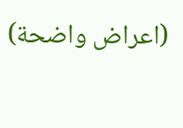(اعراض واضحة)